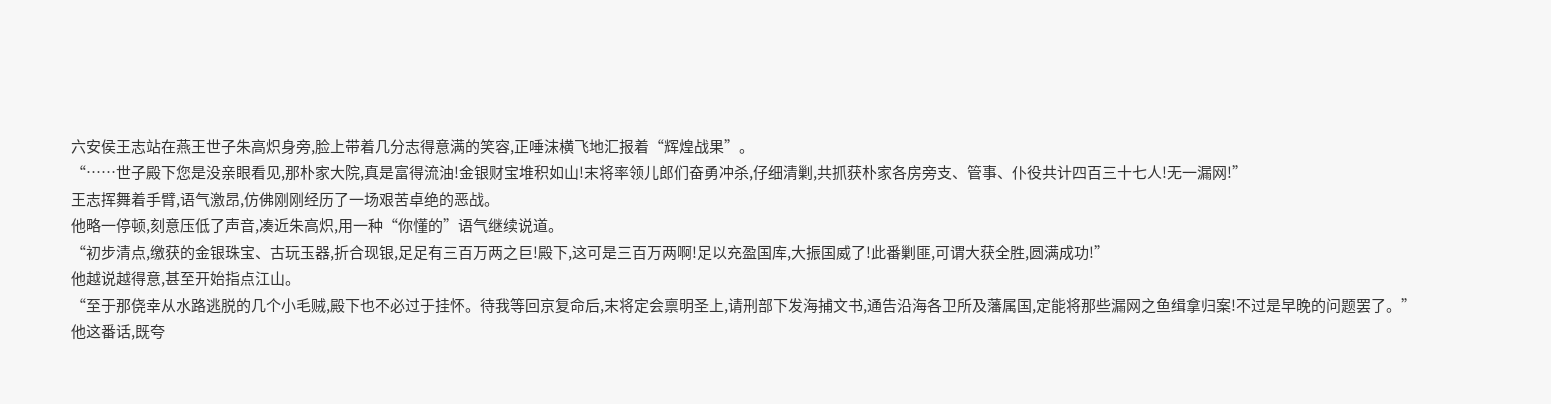六安侯王志站在燕王世子朱高炽身旁,脸上带着几分志得意满的笑容,正唾沫横飞地汇报着“辉煌战果”。
“……世子殿下您是没亲眼看见,那朴家大院,真是富得流油!金银财宝堆积如山!末将率领儿郎们奋勇冲杀,仔细清剿,共抓获朴家各房旁支、管事、仆役共计四百三十七人!无一漏网!”
王志挥舞着手臂,语气激昂,仿佛刚刚经历了一场艰苦卓绝的恶战。
他略一停顿,刻意压低了声音,凑近朱高炽,用一种“你懂的”语气继续说道。
“初步清点,缴获的金银珠宝、古玩玉器,折合现银,足足有三百万两之巨!殿下,这可是三百万两啊!足以充盈国库,大振国威了!此番剿匪,可谓大获全胜,圆满成功!”
他越说越得意,甚至开始指点江山。
“至于那侥幸从水路逃脱的几个小毛贼,殿下也不必过于挂怀。待我等回京复命后,末将定会禀明圣上,请刑部下发海捕文书,通告沿海各卫所及藩属国,定能将那些漏网之鱼缉拿归案!不过是早晚的问题罢了。”
他这番话,既夸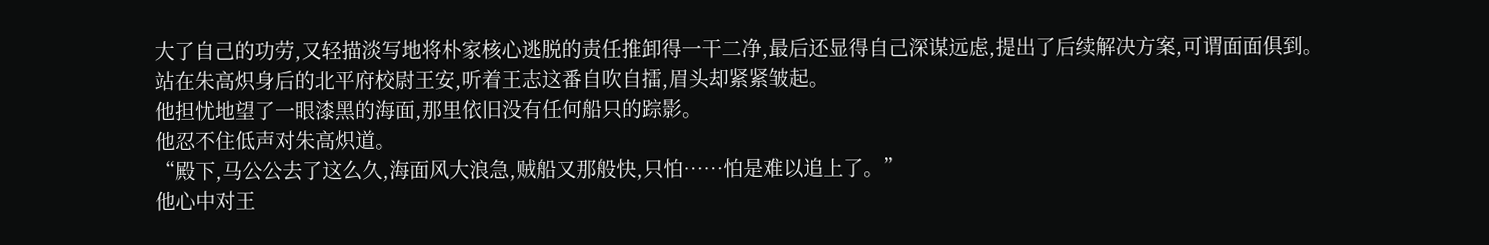大了自己的功劳,又轻描淡写地将朴家核心逃脱的责任推卸得一干二净,最后还显得自己深谋远虑,提出了后续解决方案,可谓面面俱到。
站在朱高炽身后的北平府校尉王安,听着王志这番自吹自擂,眉头却紧紧皱起。
他担忧地望了一眼漆黑的海面,那里依旧没有任何船只的踪影。
他忍不住低声对朱高炽道。
“殿下,马公公去了这么久,海面风大浪急,贼船又那般快,只怕……怕是难以追上了。”
他心中对王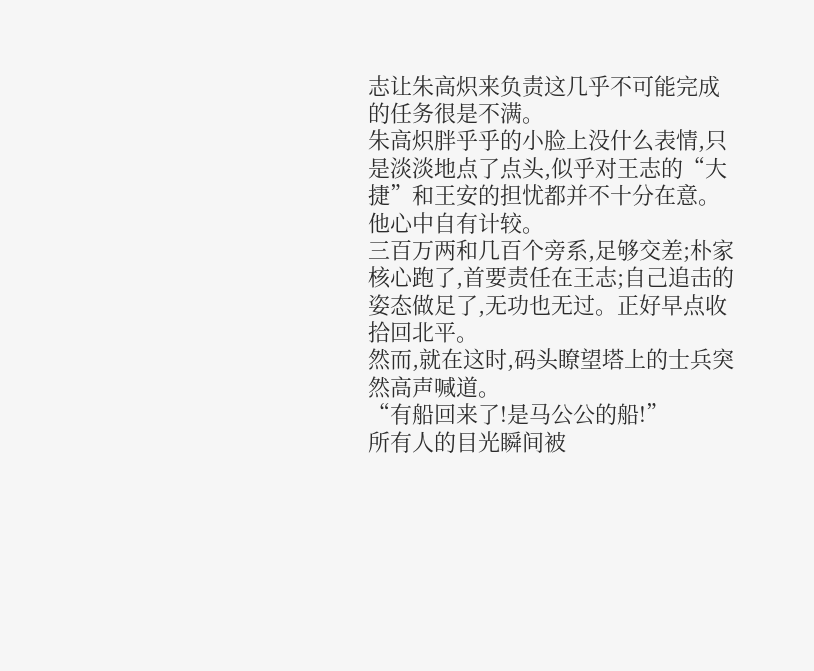志让朱高炽来负责这几乎不可能完成的任务很是不满。
朱高炽胖乎乎的小脸上没什么表情,只是淡淡地点了点头,似乎对王志的“大捷”和王安的担忧都并不十分在意。
他心中自有计较。
三百万两和几百个旁系,足够交差;朴家核心跑了,首要责任在王志;自己追击的姿态做足了,无功也无过。正好早点收拾回北平。
然而,就在这时,码头瞭望塔上的士兵突然高声喊道。
“有船回来了!是马公公的船!”
所有人的目光瞬间被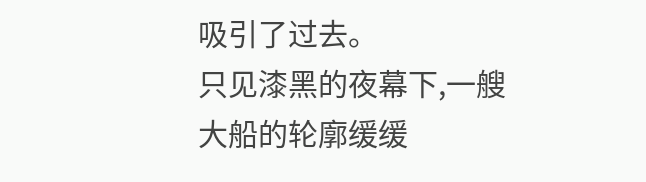吸引了过去。
只见漆黑的夜幕下,一艘大船的轮廓缓缓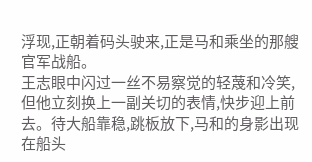浮现,正朝着码头驶来,正是马和乘坐的那艘官军战船。
王志眼中闪过一丝不易察觉的轻蔑和冷笑,但他立刻换上一副关切的表情,快步迎上前去。待大船靠稳,跳板放下,马和的身影出现在船头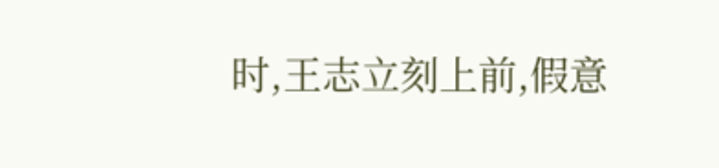时,王志立刻上前,假意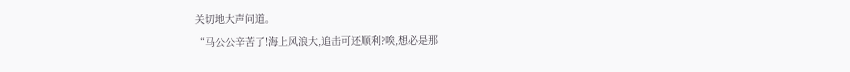关切地大声问道。
“马公公辛苦了!海上风浪大,追击可还顺利?唉,想必是那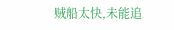贼船太快,未能追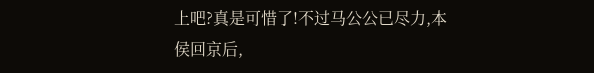上吧?真是可惜了!不过马公公已尽力,本侯回京后,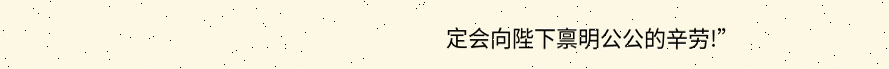定会向陛下禀明公公的辛劳!”